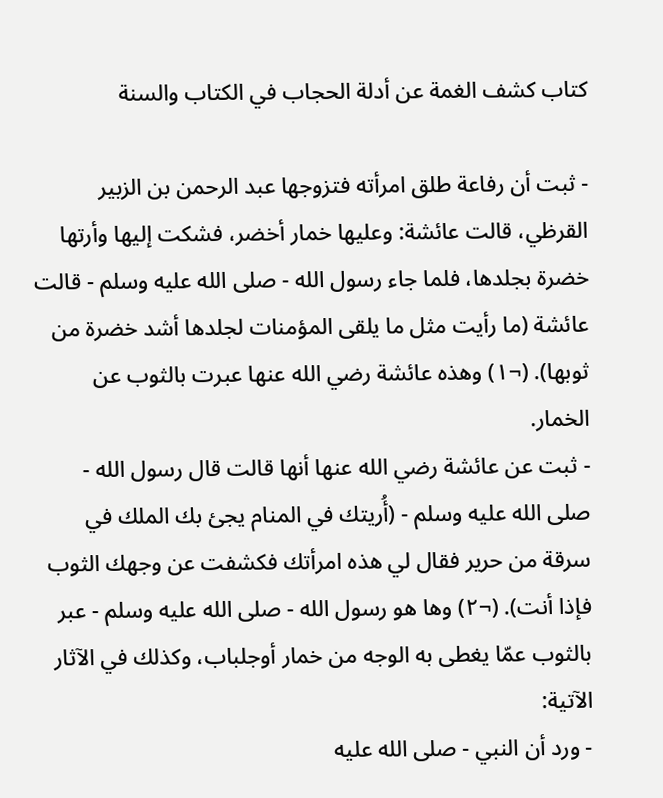كتاب كشف الغمة عن أدلة الحجاب في الكتاب والسنة

- ثبت أن رفاعة طلق امرأته فتزوجها عبد الرحمن بن الزبير القرظي، قالت عائشة: وعليها خمار أخضر، فشكت إليها وأرتها خضرة بجلدها، فلما جاء رسول الله - صلى الله عليه وسلم - قالت عائشة (ما رأيت مثل ما يلقى المؤمنات لجلدها أشد خضرة من ثوبها). (¬١) وهذه عائشة رضي الله عنها عبرت بالثوب عن الخمار.
- ثبت عن عائشة رضي الله عنها أنها قالت قال رسول الله - صلى الله عليه وسلم - (أُريتك في المنام يجئ بك الملك في سرقة من حرير فقال لي هذه امرأتك فكشفت عن وجهك الثوب فإذا أنت). (¬٢) وها هو رسول الله - صلى الله عليه وسلم - عبر بالثوب عمّا يغطى به الوجه من خمار أوجلباب، وكذلك في الآثار الآتية:
- ورد أن النبي - صلى الله عليه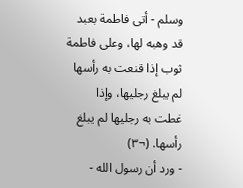وسلم - أتى فاطمة بعبد قد وهبه لها، وعلى فاطمة ثوب إذا قنعت به رأسها لم يبلغ رجليها، وإذا غطت به رجليها لم يبلغ رأسها. (¬٣)
- ورد أن رسول الله -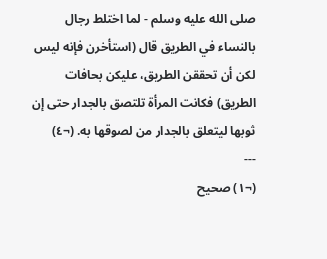صلى الله عليه وسلم - لما اختلط رجال بالنساء في الطريق قال (استأخرن فإنه ليس لكن أن تحققن الطريق، عليكن بحافات الطريق) فكانت المرأة تلتصق بالجدار حتى إن ثوبها ليتعلق بالجدار من لصوقها به. (¬٤)
---
(¬١) صحيح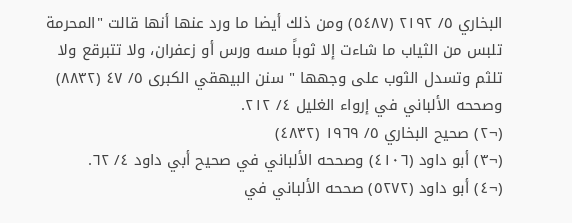البخاري ٥/ ٢١٩٢ (٥٤٨٧) ومن ذلك أيضا ما ورد عنها أنها قالت "المحرمة تلبس من الثياب ما شاءت إلا ثوباً مسه ورس أو زعفران، ولا تتبرقع ولا تلثم وتسدل الثوب على وجهها " سنن البيهقي الكبرى ٥/ ٤٧ (٨٨٣٢) وصححه الألباني في إرواء الغليل ٤/ ٢١٢.
(¬٢) صحيح البخاري ٥/ ١٩٦٩ (٤٨٣٢)
(¬٣) أبو داود (٤١٠٦) وصححه الألباني في صحيح أبي داود ٤/ ٦٢.
(¬٤) أبو داود (٥٢٧٢) صححه الألباني في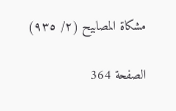مشكاة المصابيح (٢/ ٩٣٥)

الصفحة 364